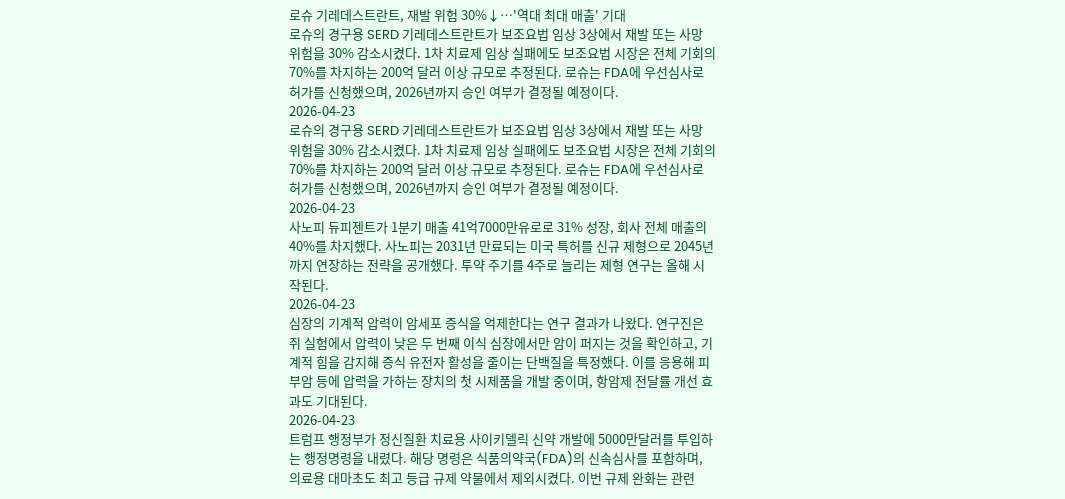로슈 기레데스트란트, 재발 위험 30%↓…'역대 최대 매출' 기대
로슈의 경구용 SERD 기레데스트란트가 보조요법 임상 3상에서 재발 또는 사망 위험을 30% 감소시켰다. 1차 치료제 임상 실패에도 보조요법 시장은 전체 기회의 70%를 차지하는 200억 달러 이상 규모로 추정된다. 로슈는 FDA에 우선심사로 허가를 신청했으며, 2026년까지 승인 여부가 결정될 예정이다.
2026-04-23
로슈의 경구용 SERD 기레데스트란트가 보조요법 임상 3상에서 재발 또는 사망 위험을 30% 감소시켰다. 1차 치료제 임상 실패에도 보조요법 시장은 전체 기회의 70%를 차지하는 200억 달러 이상 규모로 추정된다. 로슈는 FDA에 우선심사로 허가를 신청했으며, 2026년까지 승인 여부가 결정될 예정이다.
2026-04-23
사노피 듀피젠트가 1분기 매출 41억7000만유로로 31% 성장, 회사 전체 매출의 40%를 차지했다. 사노피는 2031년 만료되는 미국 특허를 신규 제형으로 2045년까지 연장하는 전략을 공개했다. 투약 주기를 4주로 늘리는 제형 연구는 올해 시작된다.
2026-04-23
심장의 기계적 압력이 암세포 증식을 억제한다는 연구 결과가 나왔다. 연구진은 쥐 실험에서 압력이 낮은 두 번째 이식 심장에서만 암이 퍼지는 것을 확인하고, 기계적 힘을 감지해 증식 유전자 활성을 줄이는 단백질을 특정했다. 이를 응용해 피부암 등에 압력을 가하는 장치의 첫 시제품을 개발 중이며, 항암제 전달률 개선 효과도 기대된다.
2026-04-23
트럼프 행정부가 정신질환 치료용 사이키델릭 신약 개발에 5000만달러를 투입하는 행정명령을 내렸다. 해당 명령은 식품의약국(FDA)의 신속심사를 포함하며, 의료용 대마초도 최고 등급 규제 약물에서 제외시켰다. 이번 규제 완화는 관련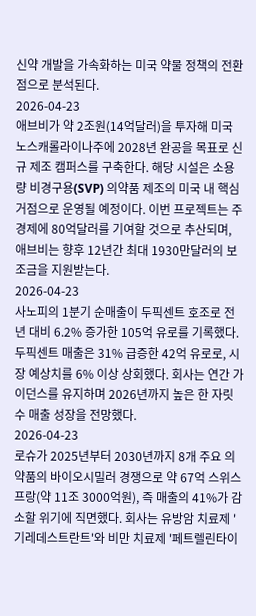신약 개발을 가속화하는 미국 약물 정책의 전환점으로 분석된다.
2026-04-23
애브비가 약 2조원(14억달러)을 투자해 미국 노스캐롤라이나주에 2028년 완공을 목표로 신규 제조 캠퍼스를 구축한다. 해당 시설은 소용량 비경구용(SVP) 의약품 제조의 미국 내 핵심 거점으로 운영될 예정이다. 이번 프로젝트는 주 경제에 80억달러를 기여할 것으로 추산되며, 애브비는 향후 12년간 최대 1930만달러의 보조금을 지원받는다.
2026-04-23
사노피의 1분기 순매출이 두픽센트 호조로 전년 대비 6.2% 증가한 105억 유로를 기록했다. 두픽센트 매출은 31% 급증한 42억 유로로, 시장 예상치를 6% 이상 상회했다. 회사는 연간 가이던스를 유지하며 2026년까지 높은 한 자릿수 매출 성장을 전망했다.
2026-04-23
로슈가 2025년부터 2030년까지 8개 주요 의약품의 바이오시밀러 경쟁으로 약 67억 스위스 프랑(약 11조 3000억원), 즉 매출의 41%가 감소할 위기에 직면했다. 회사는 유방암 치료제 '기레데스트란트'와 비만 치료제 '페트렐린타이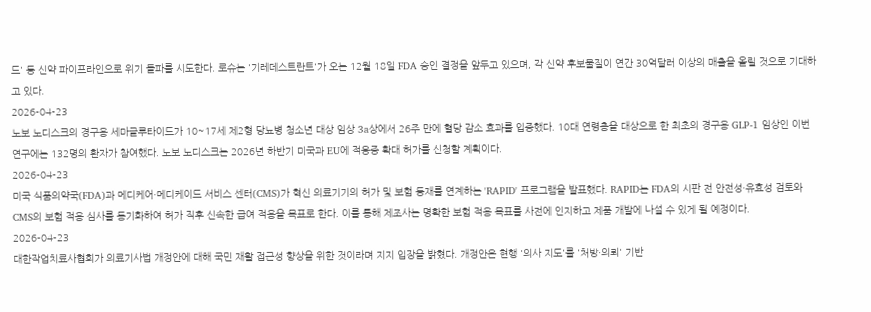드' 등 신약 파이프라인으로 위기 돌파를 시도한다. 로슈는 '기레데스트란트'가 오는 12월 18일 FDA 승인 결정을 앞두고 있으며, 각 신약 후보물질이 연간 30억달러 이상의 매출을 올릴 것으로 기대하고 있다.
2026-04-23
노보 노디스크의 경구용 세마글루타이드가 10~17세 제2형 당뇨병 청소년 대상 임상 3a상에서 26주 만에 혈당 감소 효과를 입증했다. 10대 연령층을 대상으로 한 최초의 경구용 GLP-1 임상인 이번 연구에는 132명의 환자가 참여했다. 노보 노디스크는 2026년 하반기 미국과 EU에 적응증 확대 허가를 신청할 계획이다.
2026-04-23
미국 식품의약국(FDA)과 메디케어·메디케이드 서비스 센터(CMS)가 혁신 의료기기의 허가 및 보험 등재를 연계하는 'RAPID' 프로그램을 발표했다. RAPID는 FDA의 시판 전 안전성·유효성 검토와 CMS의 보험 적용 심사를 동기화하여 허가 직후 신속한 급여 적용을 목표로 한다. 이를 통해 제조사는 명확한 보험 적용 목표를 사전에 인지하고 제품 개발에 나설 수 있게 될 예정이다.
2026-04-23
대한작업치료사협회가 의료기사법 개정안에 대해 국민 재활 접근성 향상을 위한 것이라며 지지 입장을 밝혔다. 개정안은 현행 '의사 지도'를 '처방·의뢰' 기반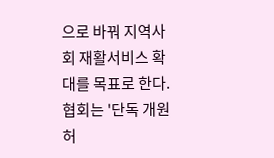으로 바꿔 지역사회 재활서비스 확대를 목표로 한다. 협회는 '단독 개원 허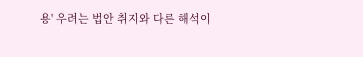용' 우려는 법안 취지와 다른 해석이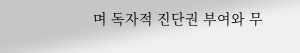며 독자적 진단권 부여와 무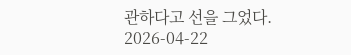관하다고 선을 그었다.
2026-04-22